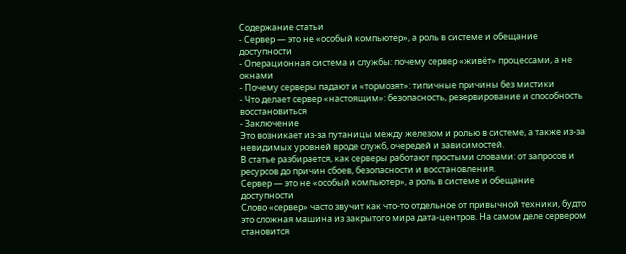Содержание статьи
- Сервер — это не «особый компьютер», а роль в системе и обещание доступности
- Операционная система и службы: почему сервер «живёт» процессами, а не окнами
- Почему серверы падают и «тормозят»: типичные причины без мистики
- Что делает сервер «настоящим»: безопасность, резервирование и способность восстановиться
- Заключение
Это возникает из-за путаницы между железом и ролью в системе, а также из-за невидимых уровней вроде служб, очередей и зависимостей.
В статье разбирается, как серверы работают простыми словами: от запросов и ресурсов до причин сбоев, безопасности и восстановления.
Сервер — это не «особый компьютер», а роль в системе и обещание доступности
Слово «сервер» часто звучит как что-то отдельное от привычной техники, будто это сложная машина из закрытого мира дата-центров. На самом деле сервером становится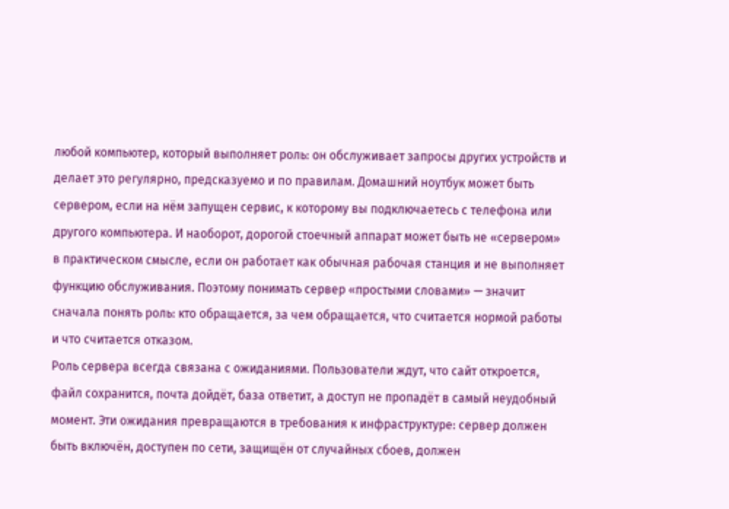любой компьютер, который выполняет роль: он обслуживает запросы других устройств и делает это регулярно, предсказуемо и по правилам. Домашний ноутбук может быть сервером, если на нём запущен сервис, к которому вы подключаетесь с телефона или другого компьютера. И наоборот, дорогой стоечный аппарат может быть не «сервером» в практическом смысле, если он работает как обычная рабочая станция и не выполняет функцию обслуживания. Поэтому понимать сервер «простыми словами» — значит сначала понять роль: кто обращается, за чем обращается, что считается нормой работы и что считается отказом.
Роль сервера всегда связана с ожиданиями. Пользователи ждут, что сайт откроется, файл сохранится, почта дойдёт, база ответит, а доступ не пропадёт в самый неудобный момент. Эти ожидания превращаются в требования к инфраструктуре: сервер должен быть включён, доступен по сети, защищён от случайных сбоев, должен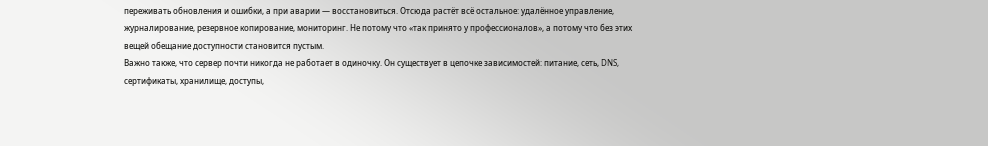переживать обновления и ошибки, а при аварии — восстановиться. Отсюда растёт всё остальное: удалённое управление, журналирование, резервное копирование, мониторинг. Не потому что «так принято у профессионалов», а потому что без этих вещей обещание доступности становится пустым.
Важно также, что сервер почти никогда не работает в одиночку. Он существует в цепочке зависимостей: питание, сеть, DNS, сертификаты, хранилище, доступы,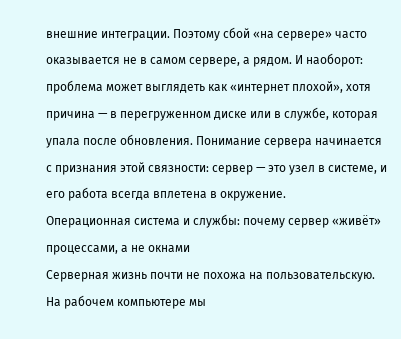внешние интеграции. Поэтому сбой «на сервере» часто оказывается не в самом сервере, а рядом. И наоборот: проблема может выглядеть как «интернет плохой», хотя причина — в перегруженном диске или в службе, которая упала после обновления. Понимание сервера начинается с признания этой связности: сервер — это узел в системе, и его работа всегда вплетена в окружение.
Операционная система и службы: почему сервер «живёт» процессами, а не окнами
Серверная жизнь почти не похожа на пользовательскую. На рабочем компьютере мы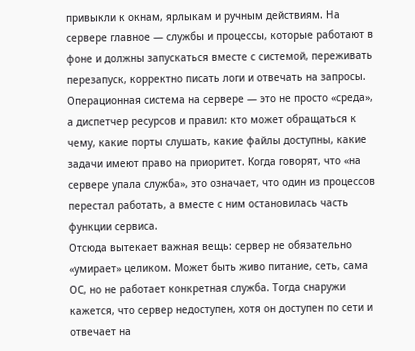привыкли к окнам, ярлыкам и ручным действиям. На сервере главное — службы и процессы, которые работают в фоне и должны запускаться вместе с системой, переживать перезапуск, корректно писать логи и отвечать на запросы. Операционная система на сервере — это не просто «среда», а диспетчер ресурсов и правил: кто может обращаться к чему, какие порты слушать, какие файлы доступны, какие задачи имеют право на приоритет. Когда говорят, что «на сервере упала служба», это означает, что один из процессов перестал работать, а вместе с ним остановилась часть функции сервиса.
Отсюда вытекает важная вещь: сервер не обязательно «умирает» целиком. Может быть живо питание, сеть, сама ОС, но не работает конкретная служба. Тогда снаружи кажется, что сервер недоступен, хотя он доступен по сети и отвечает на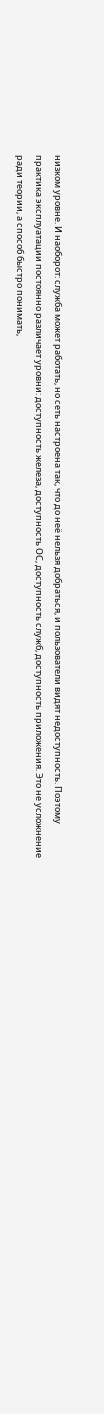низком уровне. И наоборот: служба может работать, но сеть настроена так, что до неё нельзя добраться, и пользователи видят недоступность. Поэтому практика эксплуатации постоянно различает уровни: доступность железа, доступность ОС, доступность служб, доступность приложения. Это не усложнение ради теории, а способ быстро понимать,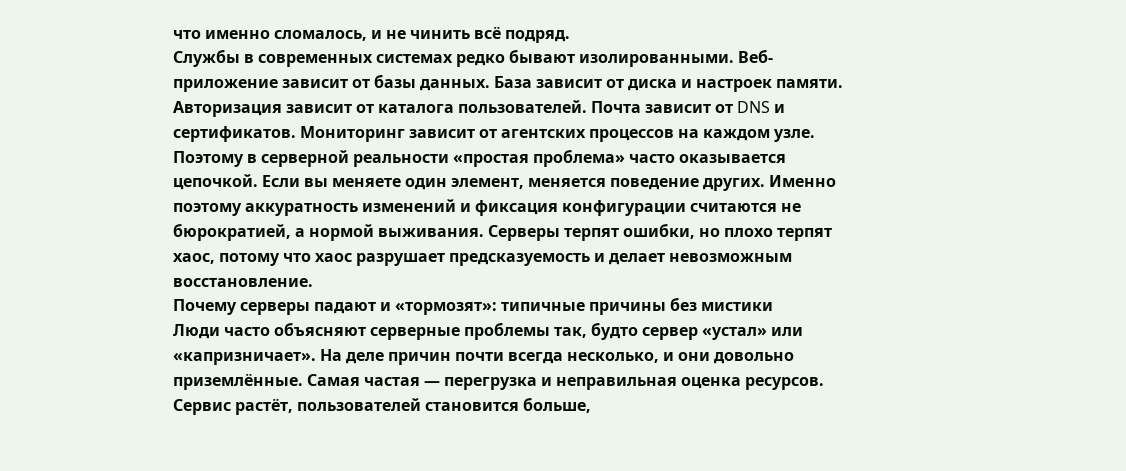что именно сломалось, и не чинить всё подряд.
Службы в современных системах редко бывают изолированными. Веб-приложение зависит от базы данных. База зависит от диска и настроек памяти. Авторизация зависит от каталога пользователей. Почта зависит от DNS и сертификатов. Мониторинг зависит от агентских процессов на каждом узле. Поэтому в серверной реальности «простая проблема» часто оказывается цепочкой. Если вы меняете один элемент, меняется поведение других. Именно поэтому аккуратность изменений и фиксация конфигурации считаются не бюрократией, а нормой выживания. Серверы терпят ошибки, но плохо терпят хаос, потому что хаос разрушает предсказуемость и делает невозможным восстановление.
Почему серверы падают и «тормозят»: типичные причины без мистики
Люди часто объясняют серверные проблемы так, будто сервер «устал» или «капризничает». На деле причин почти всегда несколько, и они довольно приземлённые. Самая частая — перегрузка и неправильная оценка ресурсов. Сервис растёт, пользователей становится больше,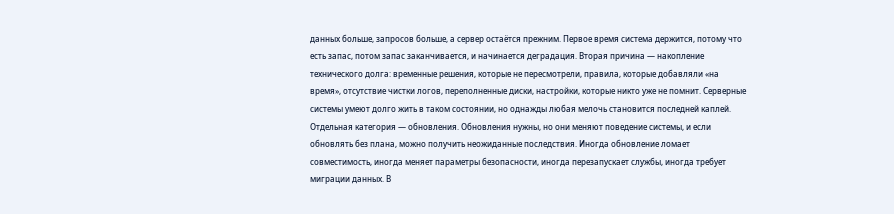данных больше, запросов больше, а сервер остаётся прежним. Первое время система держится, потому что есть запас, потом запас заканчивается, и начинается деградация. Вторая причина — накопление технического долга: временные решения, которые не пересмотрели, правила, которые добавляли «на время», отсутствие чистки логов, переполненные диски, настройки, которые никто уже не помнит. Серверные системы умеют долго жить в таком состоянии, но однажды любая мелочь становится последней каплей.
Отдельная категория — обновления. Обновления нужны, но они меняют поведение системы, и если обновлять без плана, можно получить неожиданные последствия. Иногда обновление ломает совместимость, иногда меняет параметры безопасности, иногда перезапускает службы, иногда требует миграции данных. В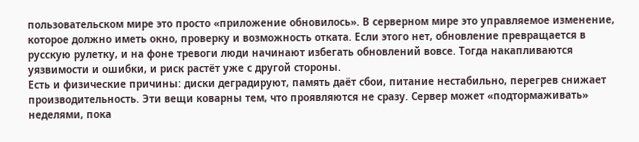пользовательском мире это просто «приложение обновилось». В серверном мире это управляемое изменение, которое должно иметь окно, проверку и возможность отката. Если этого нет, обновление превращается в русскую рулетку, и на фоне тревоги люди начинают избегать обновлений вовсе. Тогда накапливаются уязвимости и ошибки, и риск растёт уже с другой стороны.
Есть и физические причины: диски деградируют, память даёт сбои, питание нестабильно, перегрев снижает производительность. Эти вещи коварны тем, что проявляются не сразу. Сервер может «подтормаживать» неделями, пока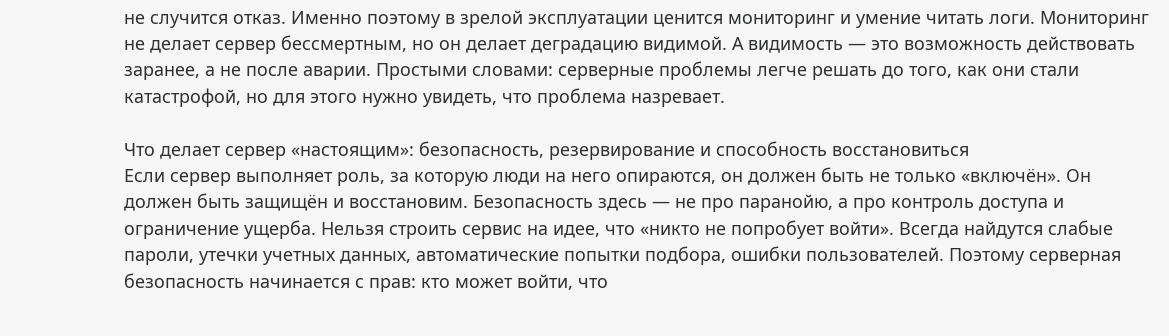не случится отказ. Именно поэтому в зрелой эксплуатации ценится мониторинг и умение читать логи. Мониторинг не делает сервер бессмертным, но он делает деградацию видимой. А видимость — это возможность действовать заранее, а не после аварии. Простыми словами: серверные проблемы легче решать до того, как они стали катастрофой, но для этого нужно увидеть, что проблема назревает.

Что делает сервер «настоящим»: безопасность, резервирование и способность восстановиться
Если сервер выполняет роль, за которую люди на него опираются, он должен быть не только «включён». Он должен быть защищён и восстановим. Безопасность здесь — не про паранойю, а про контроль доступа и ограничение ущерба. Нельзя строить сервис на идее, что «никто не попробует войти». Всегда найдутся слабые пароли, утечки учетных данных, автоматические попытки подбора, ошибки пользователей. Поэтому серверная безопасность начинается с прав: кто может войти, что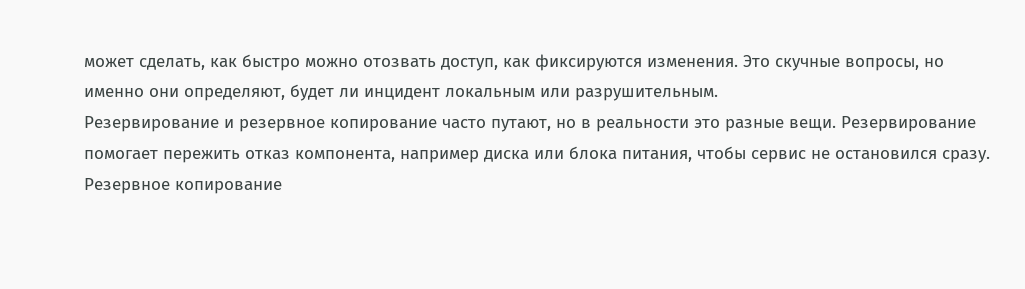может сделать, как быстро можно отозвать доступ, как фиксируются изменения. Это скучные вопросы, но именно они определяют, будет ли инцидент локальным или разрушительным.
Резервирование и резервное копирование часто путают, но в реальности это разные вещи. Резервирование помогает пережить отказ компонента, например диска или блока питания, чтобы сервис не остановился сразу. Резервное копирование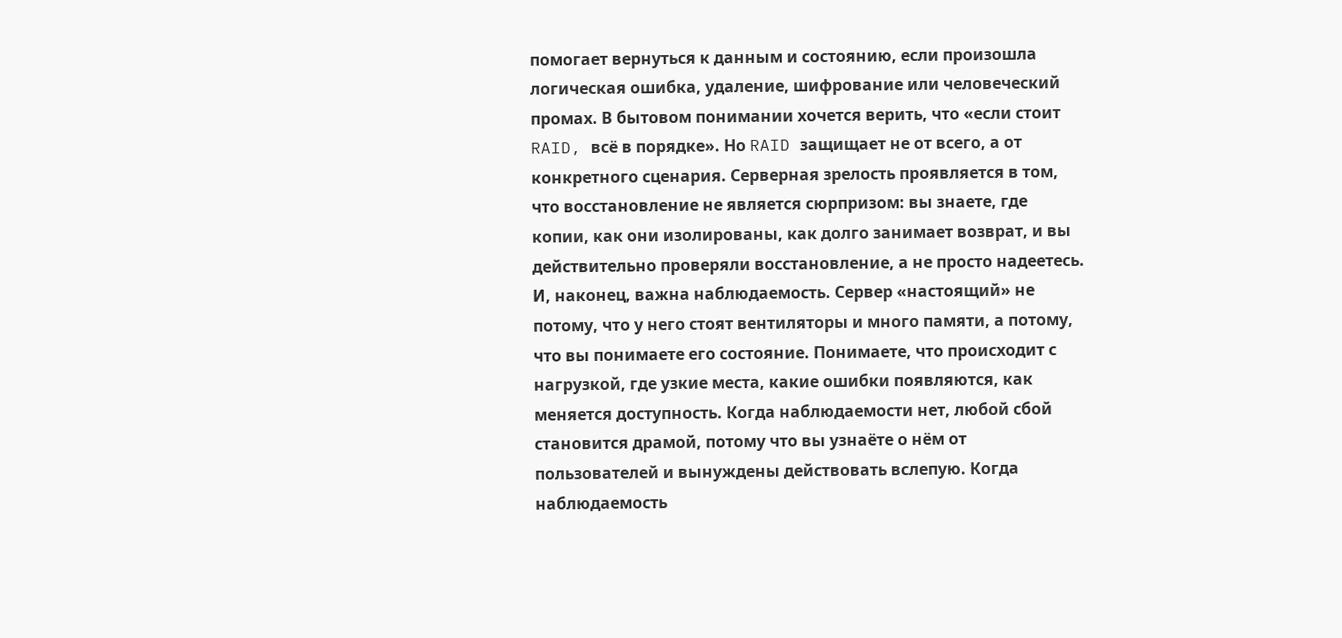помогает вернуться к данным и состоянию, если произошла логическая ошибка, удаление, шифрование или человеческий промах. В бытовом понимании хочется верить, что «если стоит RAID, всё в порядке». Но RAID защищает не от всего, а от конкретного сценария. Серверная зрелость проявляется в том, что восстановление не является сюрпризом: вы знаете, где копии, как они изолированы, как долго занимает возврат, и вы действительно проверяли восстановление, а не просто надеетесь.
И, наконец, важна наблюдаемость. Сервер «настоящий» не потому, что у него стоят вентиляторы и много памяти, а потому, что вы понимаете его состояние. Понимаете, что происходит с нагрузкой, где узкие места, какие ошибки появляются, как меняется доступность. Когда наблюдаемости нет, любой сбой становится драмой, потому что вы узнаёте о нём от пользователей и вынуждены действовать вслепую. Когда наблюдаемость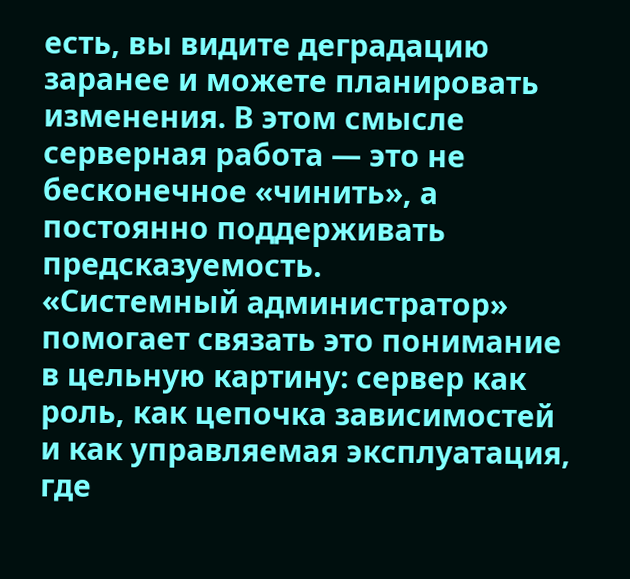есть, вы видите деградацию заранее и можете планировать изменения. В этом смысле серверная работа — это не бесконечное «чинить», а постоянно поддерживать предсказуемость.
«Системный администратор» помогает связать это понимание в цельную картину: сервер как роль, как цепочка зависимостей и как управляемая эксплуатация, где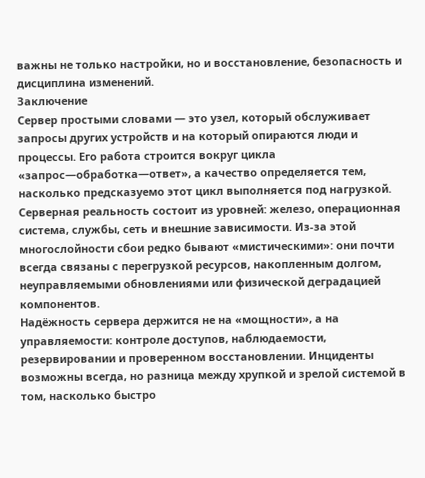важны не только настройки, но и восстановление, безопасность и дисциплина изменений.
Заключение
Сервер простыми словами — это узел, который обслуживает запросы других устройств и на который опираются люди и процессы. Его работа строится вокруг цикла «запрос—обработка—ответ», а качество определяется тем, насколько предсказуемо этот цикл выполняется под нагрузкой. Серверная реальность состоит из уровней: железо, операционная система, службы, сеть и внешние зависимости. Из-за этой многослойности сбои редко бывают «мистическими»: они почти всегда связаны с перегрузкой ресурсов, накопленным долгом, неуправляемыми обновлениями или физической деградацией компонентов.
Надёжность сервера держится не на «мощности», а на управляемости: контроле доступов, наблюдаемости, резервировании и проверенном восстановлении. Инциденты возможны всегда, но разница между хрупкой и зрелой системой в том, насколько быстро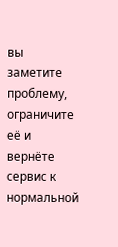вы заметите проблему, ограничите её и вернёте сервис к нормальной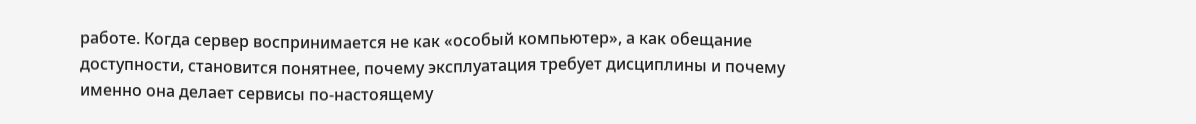работе. Когда сервер воспринимается не как «особый компьютер», а как обещание доступности, становится понятнее, почему эксплуатация требует дисциплины и почему именно она делает сервисы по-настоящему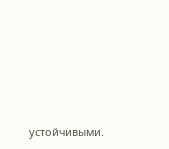устойчивыми.